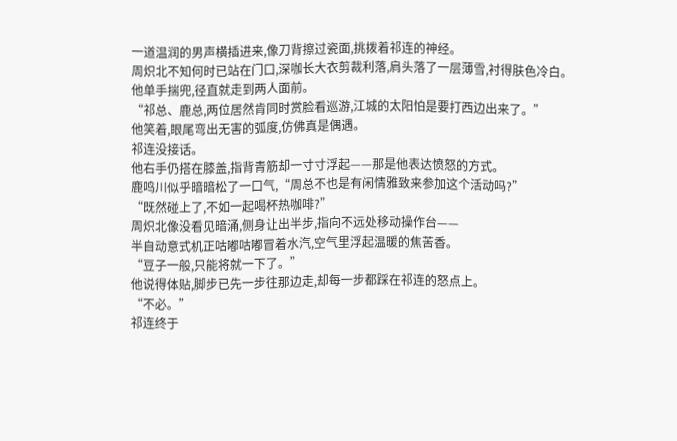一道温润的男声横插进来,像刀背擦过瓷面,挑拨着祁连的神经。
周炽北不知何时已站在门口,深咖长大衣剪裁利落,肩头落了一层薄雪,衬得肤色冷白。
他单手揣兜,径直就走到两人面前。
“祁总、鹿总,两位居然肯同时赏脸看巡游,江城的太阳怕是要打西边出来了。”
他笑着,眼尾弯出无害的弧度,仿佛真是偶遇。
祁连没接话。
他右手仍搭在膝盖,指背青筋却一寸寸浮起——那是他表达愤怒的方式。
鹿鸣川似乎暗暗松了一口气,“周总不也是有闲情雅致来参加这个活动吗?”
“既然碰上了,不如一起喝杯热咖啡?”
周炽北像没看见暗涌,侧身让出半步,指向不远处移动操作台——
半自动意式机正咕嘟咕嘟冒着水汽,空气里浮起温暖的焦苦香。
“豆子一般,只能将就一下了。”
他说得体贴,脚步已先一步往那边走,却每一步都踩在祁连的怒点上。
“不必。”
祁连终于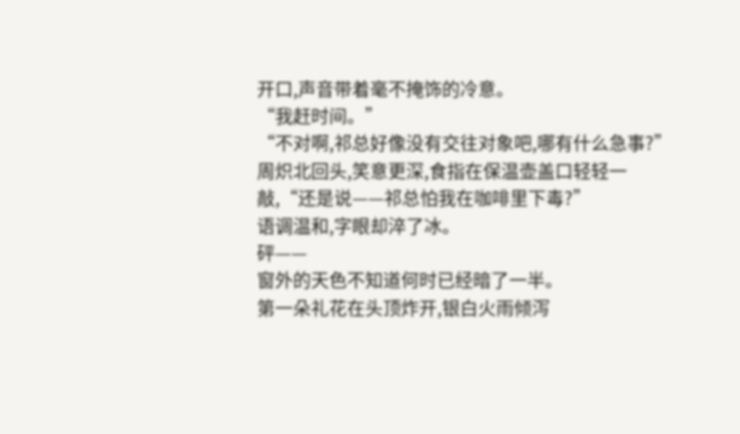开口,声音带着毫不掩饰的冷意。
“我赶时间。”
“不对啊,祁总好像没有交往对象吧,哪有什么急事?”
周炽北回头,笑意更深,食指在保温壶盖口轻轻一敲,“还是说——祁总怕我在咖啡里下毒?”
语调温和,字眼却淬了冰。
砰——
窗外的天色不知道何时已经暗了一半。
第一朵礼花在头顶炸开,银白火雨倾泻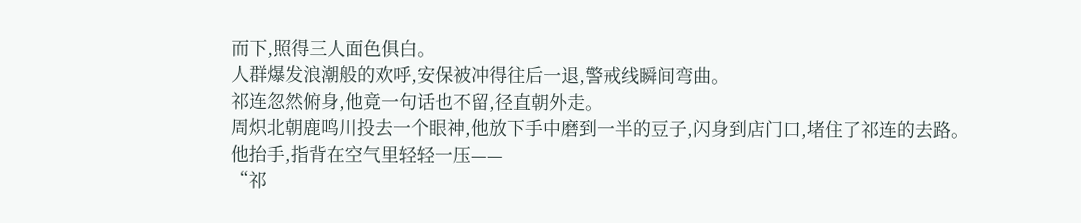而下,照得三人面色俱白。
人群爆发浪潮般的欢呼,安保被冲得往后一退,警戒线瞬间弯曲。
祁连忽然俯身,他竟一句话也不留,径直朝外走。
周炽北朝鹿鸣川投去一个眼神,他放下手中磨到一半的豆子,闪身到店门口,堵住了祁连的去路。
他抬手,指背在空气里轻轻一压——
“祁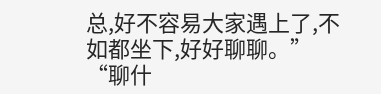总,好不容易大家遇上了,不如都坐下,好好聊聊。”
“聊什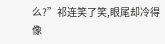么?”祁连笑了笑,眼尾却冷得像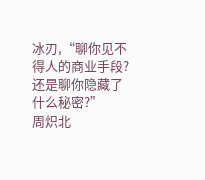冰刃,“聊你见不得人的商业手段?还是聊你隐藏了什么秘密?”
周炽北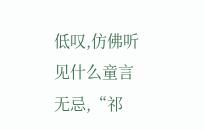低叹,仿佛听见什么童言无忌,“祁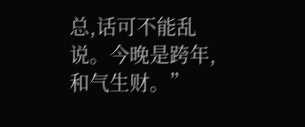总,话可不能乱说。今晚是跨年,和气生财。”